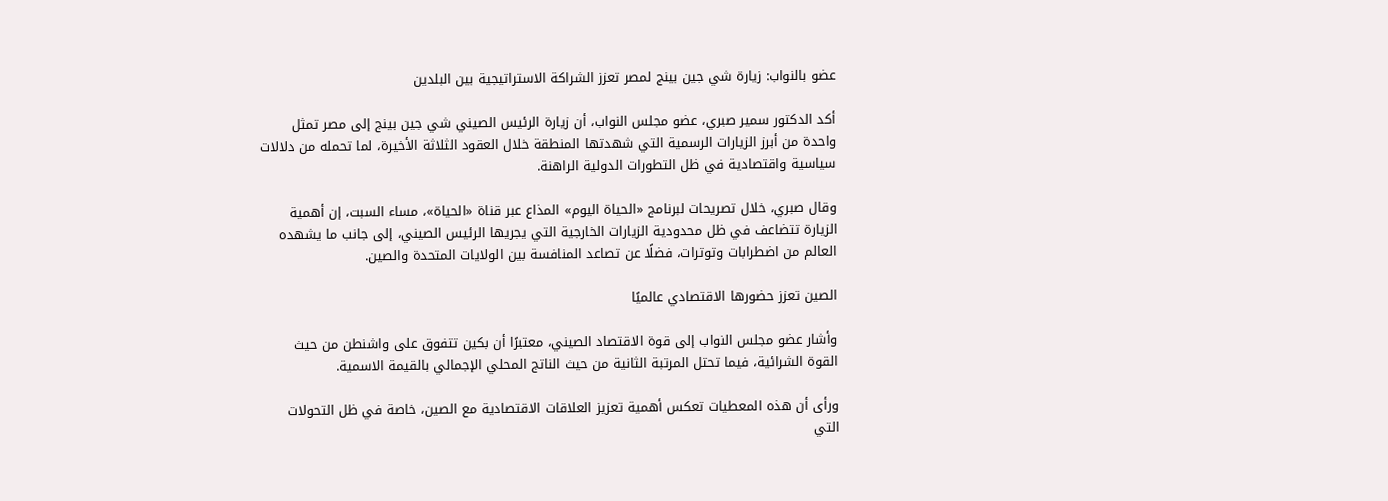عضو بالنواب: زيارة شي جين بينج لمصر تعزز الشراكة الاستراتيجية بين البلدين

أكد الدكتور سمير صبري، عضو مجلس النواب، أن زيارة الرئيس الصيني شي جين بينج إلى مصر تمثل واحدة من أبرز الزيارات الرسمية التي شهدتها المنطقة خلال العقود الثلاثة الأخيرة، لما تحمله من دلالات سياسية واقتصادية في ظل التطورات الدولية الراهنة.

وقال صبري، خلال تصريحات لبرنامج «الحياة اليوم» المذاع عبر قناة «الحياة»، مساء السبت، إن أهمية الزيارة تتضاعف في ظل محدودية الزيارات الخارجية التي يجريها الرئيس الصيني، إلى جانب ما يشهده العالم من اضطرابات وتوترات، فضلًا عن تصاعد المنافسة بين الولايات المتحدة والصين.

الصين تعزز حضورها الاقتصادي عالميًا

وأشار عضو مجلس النواب إلى قوة الاقتصاد الصيني، معتبرًا أن بكين تتفوق على واشنطن من حيث القوة الشرائية، فيما تحتل المرتبة الثانية من حيث الناتج المحلي الإجمالي بالقيمة الاسمية.

ورأى أن هذه المعطيات تعكس أهمية تعزيز العلاقات الاقتصادية مع الصين، خاصة في ظل التحولات التي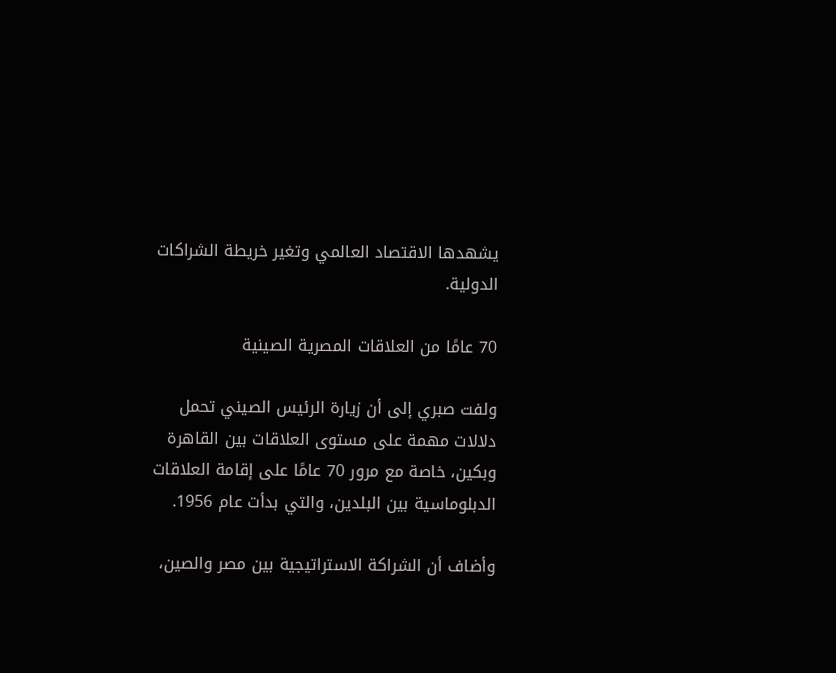يشهدها الاقتصاد العالمي وتغير خريطة الشراكات الدولية.

70 عامًا من العلاقات المصرية الصينية

ولفت صبري إلى أن زيارة الرئيس الصيني تحمل دلالات مهمة على مستوى العلاقات بين القاهرة وبكين، خاصة مع مرور 70 عامًا على إقامة العلاقات الدبلوماسية بين البلدين، والتي بدأت عام 1956.

وأضاف أن الشراكة الاستراتيجية بين مصر والصين،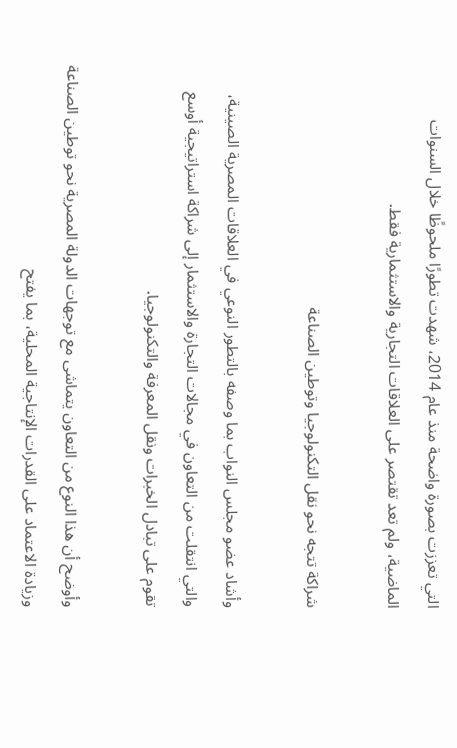التي تعززت بصورة واضحة منذ عام 2014، شهدت تطورًا ملحوظًا خلال السنوات الماضية، ولم تعد تقتصر على العلاقات التجارية والاستثمارية فقط.

شراكة تتجه نحو نقل التكنولوجيا وتوطين الصناعة

وأشاد عضو مجلس النواب بما وصفه بالتطور النوعي في العلاقات المصرية الصينية، والتي انتقلت من التعاون في مجالات التجارة والاستثمار إلى شراكة استراتيجية أوسع تقوم على تبادل الخبرات ونقل المعرفة والتكنولوجيا.

وأوضح أن هذا النوع من التعاون يتماشى مع توجهات الدولة المصرية نحو توطين الصناعة وزيادة الاعتماد على القدرات الإنتاجية المحلية، بما يفتح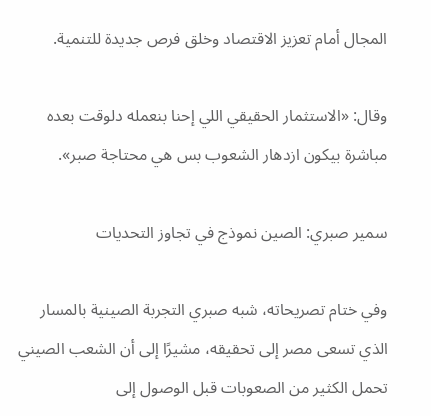المجال أمام تعزيز الاقتصاد وخلق فرص جديدة للتنمية.

وقال: «الاستثمار الحقيقي اللي إحنا بنعمله دلوقت بعده مباشرة بيكون ازدهار الشعوب بس هي محتاجة صبر».

سمير صبري: الصين نموذج في تجاوز التحديات

وفي ختام تصريحاته، شبه صبري التجربة الصينية بالمسار الذي تسعى مصر إلى تحقيقه، مشيرًا إلى أن الشعب الصيني تحمل الكثير من الصعوبات قبل الوصول إلى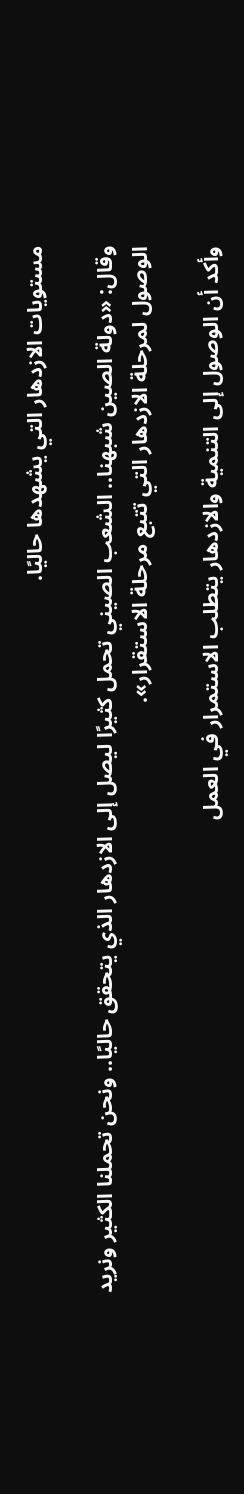مستويات الازدهار التي يشهدها حاليًا.

وقال: «دولة الصين شبهنا.. الشعب الصيني تحمل كثيرًا ليصل إلى الازدهار الذي يتحقق حاليًا.. ونحن تحملنا الكثير ونريد الوصول لمرحلة الازدهار التي تتبع مرحلة الاستقرار».

وأكد أن الوصول إلى التنمية والازدهار يتطلب الاستمرار في العمل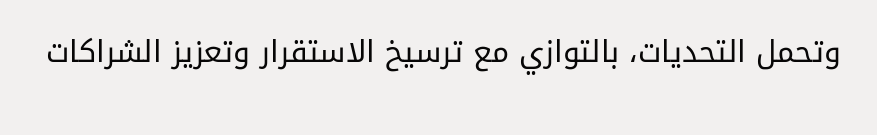وتحمل التحديات، بالتوازي مع ترسيخ الاستقرار وتعزيز الشراكات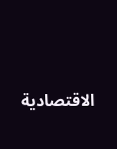الاقتصادية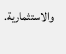والاستثمارية.